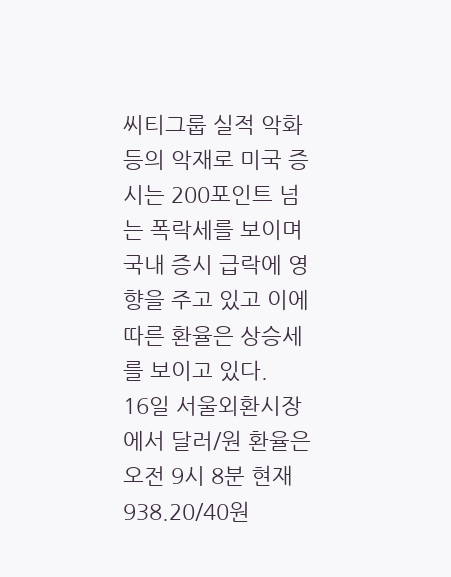씨티그룹 실적 악화 등의 악재로 미국 증시는 200포인트 넘는 폭락세를 보이며 국내 증시 급락에 영향을 주고 있고 이에 따른 환율은 상승세를 보이고 있다.
16일 서울외환시장에서 달러/원 환율은 오전 9시 8분 현재 938.20/40원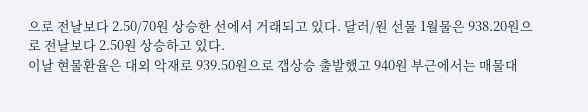으로 전날보다 2.50/70원 상승한 선에서 거래되고 있다. 달러/원 선물 1월물은 938.20원으로 전날보다 2.50원 상승하고 있다.
이날 현물환율은 대외 악재로 939.50원으로 갭상승 출발했고 940원 부근에서는 매물대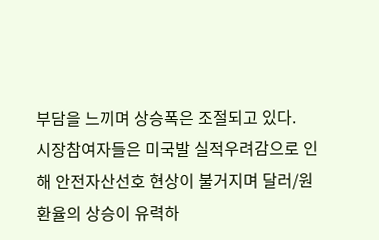부담을 느끼며 상승폭은 조절되고 있다.
시장참여자들은 미국발 실적우려감으로 인해 안전자산선호 현상이 불거지며 달러/원 환율의 상승이 유력하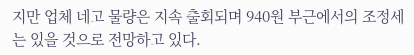지만 업체 네고 물량은 지속 출회되며 940원 부근에서의 조정세는 있을 것으로 전망하고 있다.